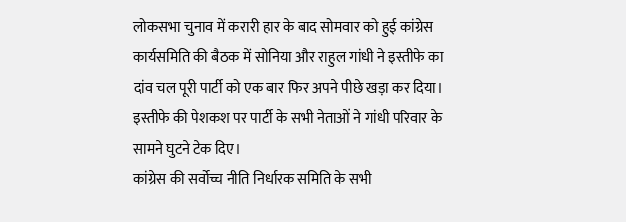लोकसभा चुनाव में करारी हार के बाद सोमवार को हुई कांग्रेस कार्यसमिति की बैठक में सोनिया और राहुल गांधी ने इस्तीफे का दांव चल पूरी पार्टी को एक बार फिर अपने पीछे खड़ा कर दिया।
इस्तीफे की पेशकश पर पार्टी के सभी नेताओं ने गांधी परिवार के सामने घुटने टेक दिए।
कांग्रेस की सर्वोच्च नीति निर्धारक समिति के सभी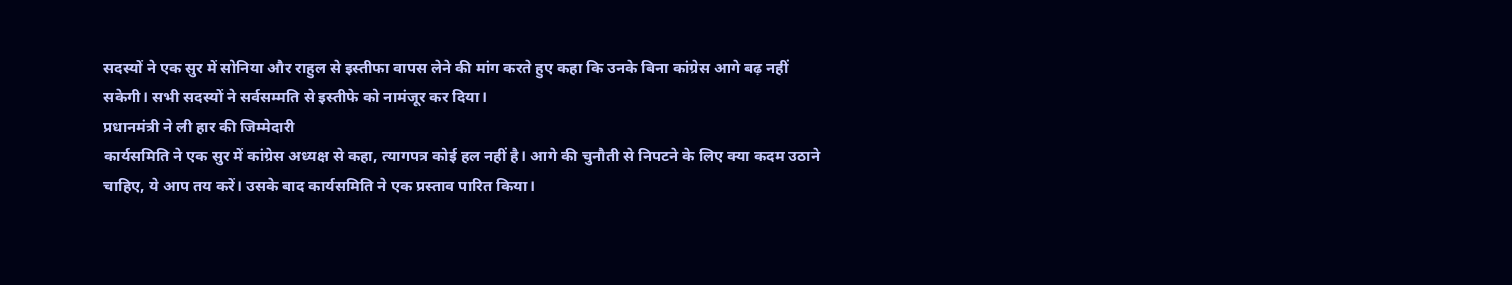सदस्यों ने एक सुर में सोनिया और राहुल से इस्तीफा वापस लेने की मांग करते हुए कहा कि उनके बिना कांग्रेस आगे बढ़ नहीं सकेगी। सभी सदस्यों ने सर्वसम्मति से इस्तीफे को नामंजूर कर दिया।
प्रधानमंत्री ने ली हार की जिम्मेदारी
कार्यसमिति ने एक सुर में कांग्रेस अध्यक्ष से कहा, त्यागपत्र कोई हल नहीं है। आगे की चुनौती से निपटने के लिए क्या कदम उठाने चाहिए, ये आप तय करें। उसके बाद कार्यसमिति ने एक प्रस्ताव पारित किया।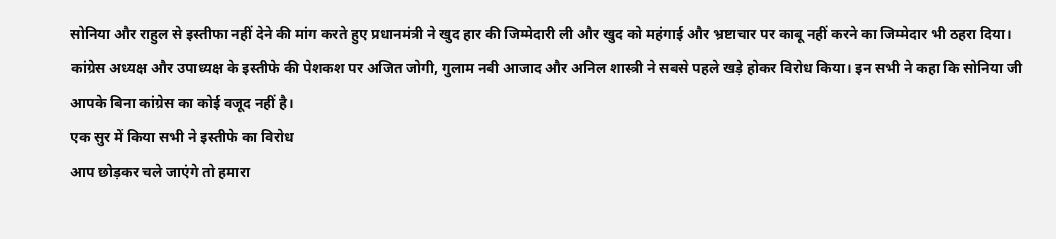सोनिया और राहुल से इस्तीफा नहीं देने की मांग करते हुए प्रधानमंत्री ने खुद हार की जिम्मेदारी ली और खुद को महंगाई और भ्रष्टाचार पर काबू नहीं करने का जिम्मेदार भी ठहरा दिया।
कांग्रेस अध्यक्ष और उपाध्यक्ष के इस्तीफे की पेशकश पर अजित जोगी, गुलाम नबी आजाद और अनिल शास्त्री ने सबसे पहले खड़े होकर विरोध किया। इन सभी ने कहा कि सोनिया जी आपके बिना कांग्रेस का कोई वजूद नहीं है।
एक सुर में किया सभी ने इस्तीफे का विरोध
आप छोड़कर चले जाएंगे तो हमारा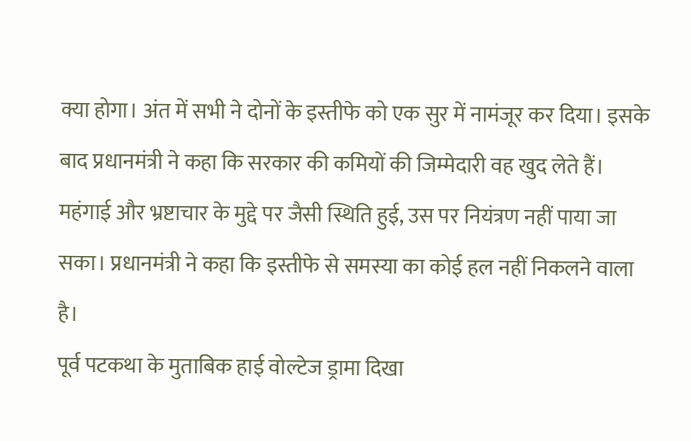क्या होगा। अंत में सभी ने दोनों के इस्तीफे को एक सुर में नामंजूर कर दिया। इसके बाद प्रधानमंत्री ने कहा कि सरकार की कमियों की जिम्मेदारी वह खुद लेते हैं।
महंगाई और भ्रष्टाचार के मुद्दे पर जैसी स्थिति हुई, उस पर नियंत्रण नहीं पाया जा सका। प्रधानमंत्री ने कहा कि इस्तीफे से समस्या का कोई हल नहीं निकलने वाला है।
पूर्व पटकथा के मुताबिक हाई वोल्टेज ड्रामा दिखा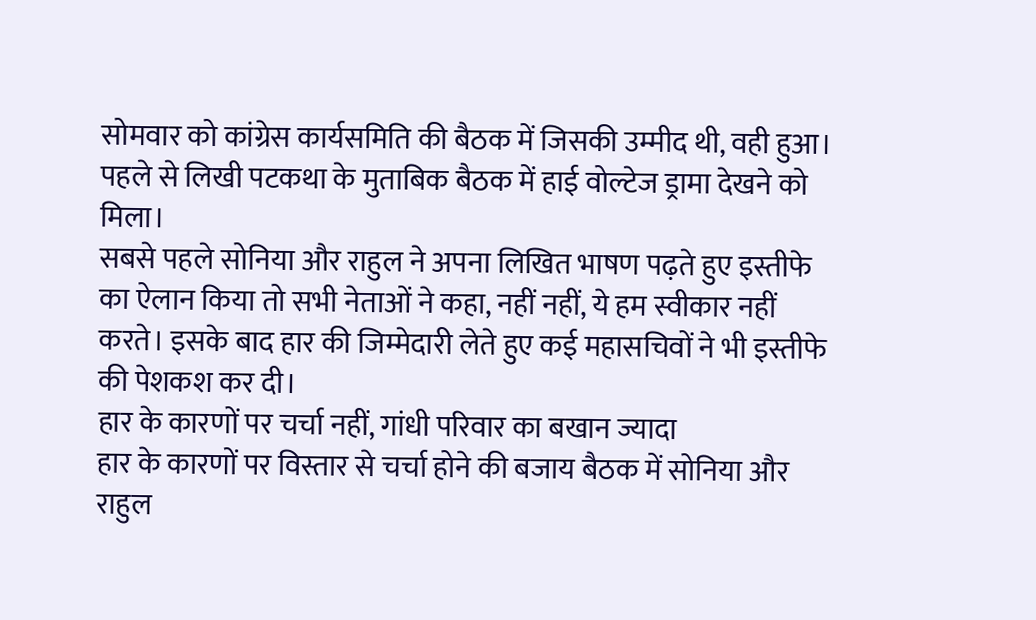सोमवार को कांग्रेस कार्यसमिति की बैठक में जिसकी उम्मीद थी, वही हुआ। पहले से लिखी पटकथा के मुताबिक बैठक में हाई वोल्टेज ड्रामा देखने को मिला।
सबसे पहले सोनिया और राहुल ने अपना लिखित भाषण पढ़ते हुए इस्तीफे का ऐलान किया तो सभी नेताओं ने कहा, नहीं नहीं, ये हम स्वीकार नहीं करते। इसके बाद हार की जिम्मेदारी लेते हुए कई महासचिवों ने भी इस्तीफे की पेशकश कर दी।
हार के कारणों पर चर्चा नहीं, गांधी परिवार का बखान ज्यादा
हार के कारणों पर विस्तार से चर्चा होने की बजाय बैठक में सोनिया और राहुल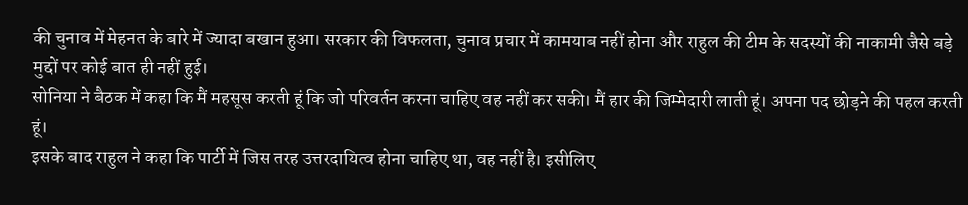की चुनाव में मेहनत के बारे में ज्यादा बखान हुआ। सरकार की विफलता, चुनाव प्रचार में कामयाब नहीं होना और राहुल की टीम के सदस्यों की नाकामी जैसे बड़े मुद्दों पर कोई बात ही नहीं हुई।
सोनिया ने बैठक में कहा कि मैं महसूस करती हूं कि जो परिवर्तन करना चाहिए वह नहीं कर सकी। मैं हार की जिम्मेदारी लाती हूं। अपना पद छोड़ने की पहल करती हूं।
इसके बाद राहुल ने कहा कि पार्टी में जिस तरह उत्तरदायित्व होना चाहिए था, वह नहीं है। इसीलिए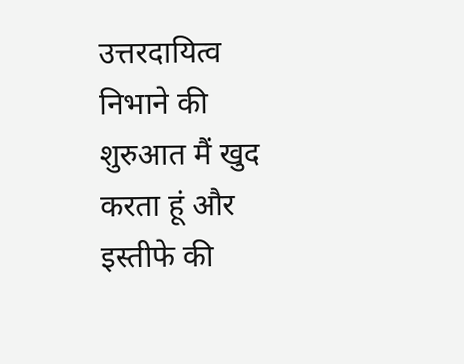उत्तरदायित्व निभाने की शुरुआत मैं खुद करता हूं और इस्तीफे की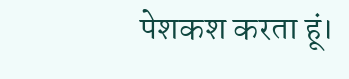पेशकश करता हूं।